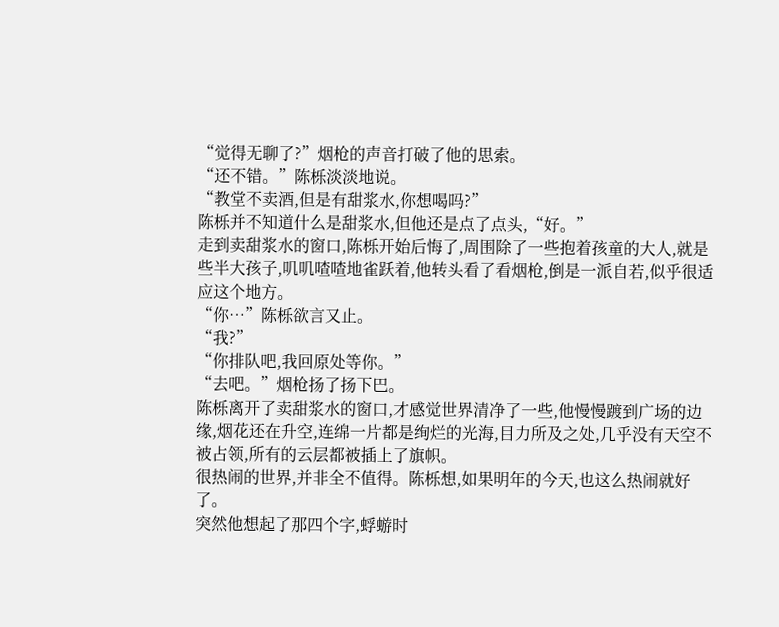“觉得无聊了?”烟枪的声音打破了他的思索。
“还不错。”陈栎淡淡地说。
“教堂不卖酒,但是有甜浆水,你想喝吗?”
陈栎并不知道什么是甜浆水,但他还是点了点头,“好。”
走到卖甜浆水的窗口,陈栎开始后悔了,周围除了一些抱着孩童的大人,就是些半大孩子,叽叽喳喳地雀跃着,他转头看了看烟枪,倒是一派自若,似乎很适应这个地方。
“你…”陈栎欲言又止。
“我?”
“你排队吧,我回原处等你。”
“去吧。”烟枪扬了扬下巴。
陈栎离开了卖甜浆水的窗口,才感觉世界清净了一些,他慢慢踱到广场的边缘,烟花还在升空,连绵一片都是绚烂的光海,目力所及之处,几乎没有天空不被占领,所有的云层都被插上了旗帜。
很热闹的世界,并非全不值得。陈栎想,如果明年的今天,也这么热闹就好了。
突然他想起了那四个字,蜉蝣时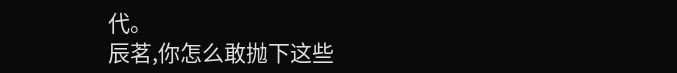代。
辰茗,你怎么敢抛下这些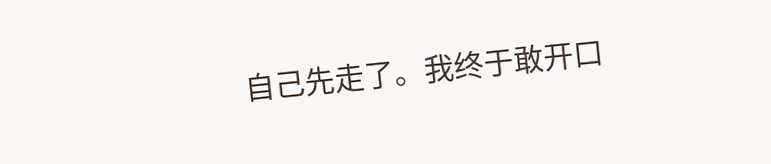自己先走了。我终于敢开口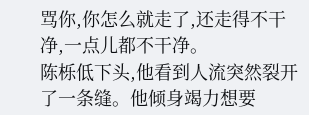骂你,你怎么就走了,还走得不干净,一点儿都不干净。
陈栎低下头,他看到人流突然裂开了一条缝。他倾身竭力想要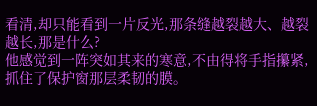看清,却只能看到一片反光,那条缝越裂越大、越裂越长,那是什么?
他感觉到一阵突如其来的寒意,不由得将手指攥紧,抓住了保护窗那层柔韧的膜。